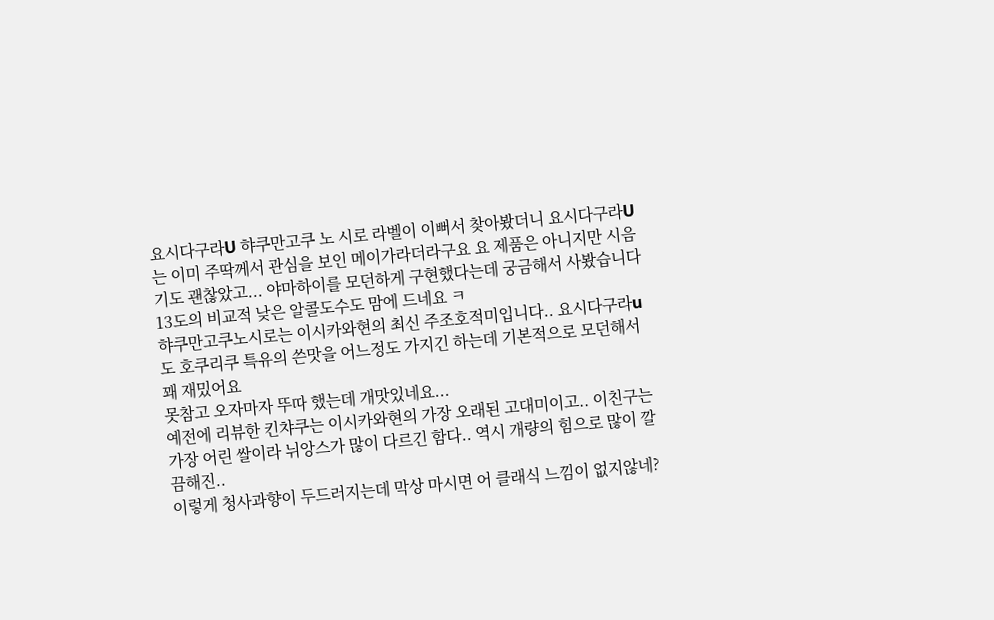요시다구라U 햐쿠만고쿠 노 시로 라벨이 이뻐서 찾아봤더니 요시다구라U는 이미 주딱께서 관심을 보인 메이가라더라구요 요 제품은 아니지만 시음기도 괜찮았고... 야마하이를 모던하게 구현했다는데 궁금해서 사봤습니다 13도의 비교적 낮은 알콜도수도 맘에 드네요 ㅋ
햐쿠만고쿠노시로는 이시카와현의 최신 주조호적미입니다.. 요시다구라u도 호쿠리쿠 특유의 쓴맛을 어느정도 가지긴 하는데 기본적으로 모던해서 꽤 재밌어요
못참고 오자마자 뚜따 했는데 개맛있네요...
예전에 리뷰한 킨챠쿠는 이시카와현의 가장 오래된 고대미이고.. 이친구는 가장 어린 쌀이라 뉘앙스가 많이 다르긴 함다.. 역시 개량의 힘으로 많이 깔끔해진..
이렇게 청사과향이 두드러지는데 막상 마시면 어 클래식 느낌이 없지않네?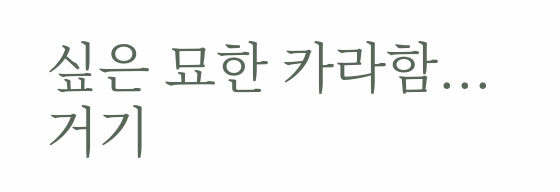싶은 묘한 카라함... 거기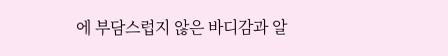에 부담스럽지 않은 바디감과 알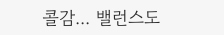콜감... 밸런스도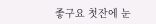좋구요 첫잔에 눈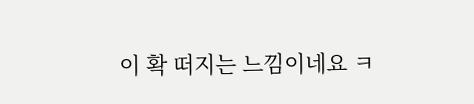이 확 떠지는 느낌이네요 ㅋ